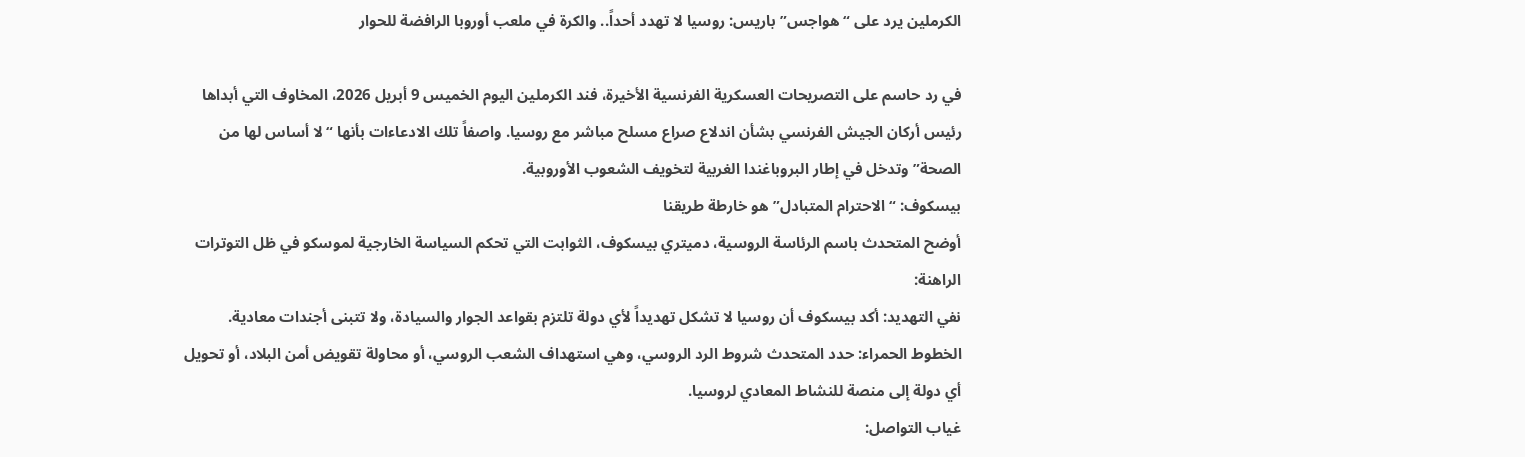الكرملين يرد على “هواجس” باريس: روسيا لا تهدد أحداً.. والكرة في ملعب أوروبا الرافضة للحوار

في رد حاسم على التصريحات العسكرية الفرنسية الأخيرة، فند الكرملين اليوم الخميس 9 أبريل 2026، المخاوف التي أبداها رئيس أركان الجيش الفرنسي بشأن اندلاع صراع مسلح مباشر مع روسيا. واصفاً تلك الادعاءات بأنها “لا أساس لها من الصحة” وتدخل في إطار البروباغندا الغربية لتخويف الشعوب الأوروبية.
بيسكوف: “الاحترام المتبادل” هو خارطة طريقنا
أوضح المتحدث باسم الرئاسة الروسية، دميتري بيسكوف، الثوابت التي تحكم السياسة الخارجية لموسكو في ظل التوترات الراهنة:
نفي التهديد: أكد بيسكوف أن روسيا لا تشكل تهديداً لأي دولة تلتزم بقواعد الجوار والسيادة، ولا تتبنى أجندات معادية.
الخطوط الحمراء: حدد المتحدث شروط الرد الروسي، وهي استهداف الشعب الروسي، أو محاولة تقويض أمن البلاد، أو تحويل أي دولة إلى منصة للنشاط المعادي لروسيا.
غياب التواصل: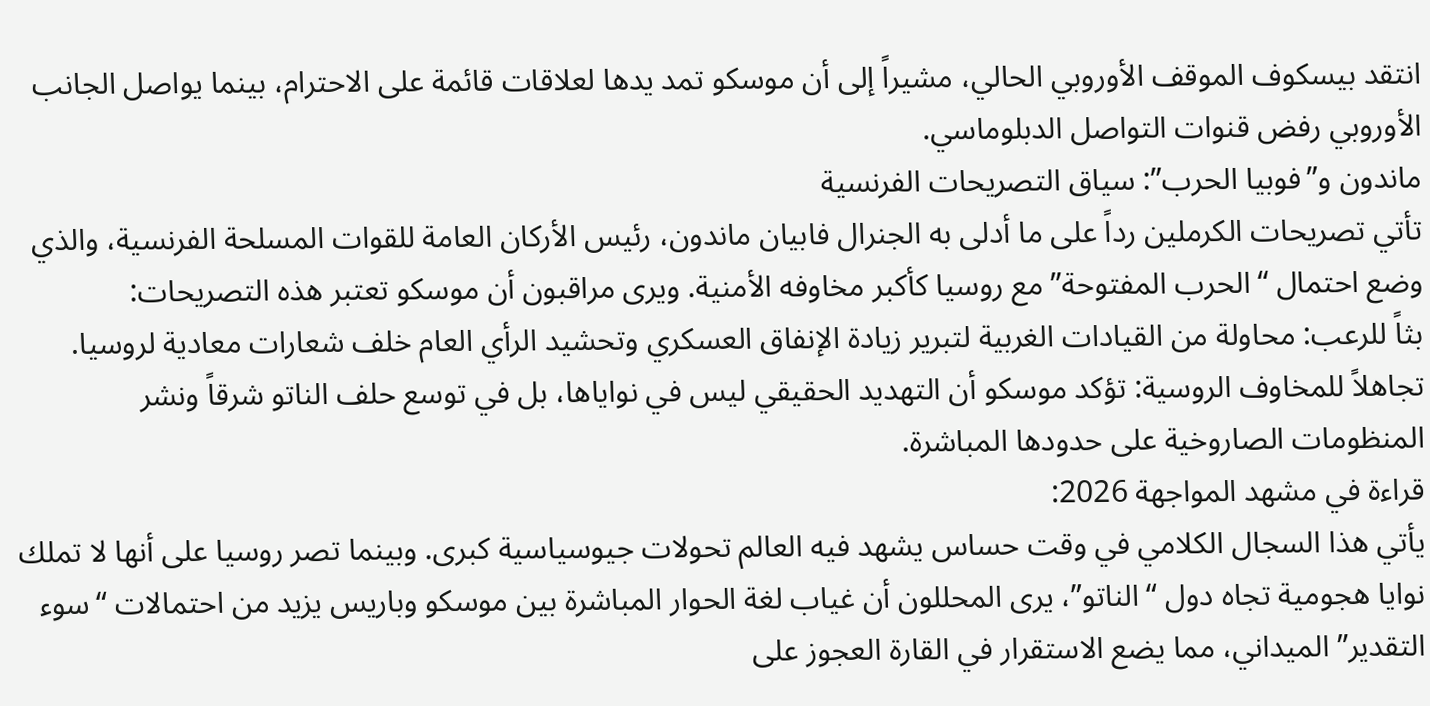انتقد بيسكوف الموقف الأوروبي الحالي، مشيراً إلى أن موسكو تمد يدها لعلاقات قائمة على الاحترام، بينما يواصل الجانب الأوروبي رفض قنوات التواصل الدبلوماسي.
ماندون و”فوبيا الحرب”: سياق التصريحات الفرنسية
تأتي تصريحات الكرملين رداً على ما أدلى به الجنرال فابيان ماندون، رئيس الأركان العامة للقوات المسلحة الفرنسية، والذي وضع احتمال “الحرب المفتوحة” مع روسيا كأكبر مخاوفه الأمنية. ويرى مراقبون أن موسكو تعتبر هذه التصريحات:
بثاً للرعب: محاولة من القيادات الغربية لتبرير زيادة الإنفاق العسكري وتحشيد الرأي العام خلف شعارات معادية لروسيا.
تجاهلاً للمخاوف الروسية: تؤكد موسكو أن التهديد الحقيقي ليس في نواياها، بل في توسع حلف الناتو شرقاً ونشر المنظومات الصاروخية على حدودها المباشرة.
قراءة في مشهد المواجهة 2026:
يأتي هذا السجال الكلامي في وقت حساس يشهد فيه العالم تحولات جيوسياسية كبرى. وبينما تصر روسيا على أنها لا تملك نوايا هجومية تجاه دول “الناتو”، يرى المحللون أن غياب لغة الحوار المباشرة بين موسكو وباريس يزيد من احتمالات “سوء التقدير” الميداني، مما يضع الاستقرار في القارة العجوز على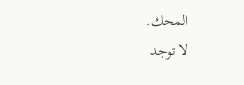المحك.
لا توجد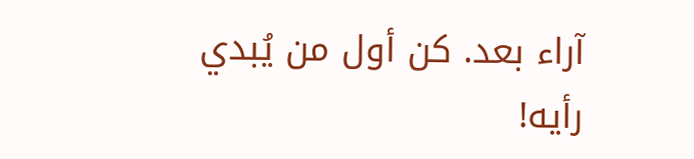آراء بعد. كن أول من يُبدي رأيه!